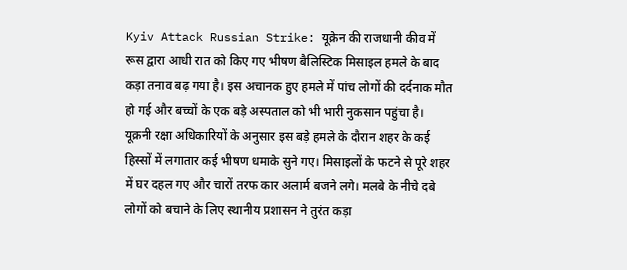Kyiv Attack Russian Strike: यूक्रेन की राजधानी कीव में रूस द्वारा आधी रात को किए गए भीषण बैलिस्टिक मिसाइल हमले के बाद कड़ा तनाव बढ़ गया है। इस अचानक हुए हमले में पांच लोगों की दर्दनाक मौत हो गई और बच्चों के एक बड़े अस्पताल को भी भारी नुकसान पहुंचा है।
यूक्रनी रक्षा अधिकारियों के अनुसार इस बड़े हमले के दौरान शहर के कई हिस्सों में लगातार कई भीषण धमाके सुने गए। मिसाइलों के फटने से पूरे शहर में घर दहल गए और चारों तरफ कार अलार्म बजने लगे। मलबे के नीचे दबे लोगों को बचाने के लिए स्थानीय प्रशासन ने तुरंत कड़ा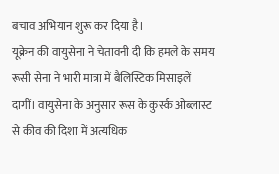बचाव अभियान शुरू कर दिया है।
यूक्रेन की वायुसेना ने चेतावनी दी कि हमले के समय रूसी सेना ने भारी मात्रा में बैलिस्टिक मिसाइलें दागीं। वायुसेना के अनुसार रूस के कुर्स्क ओब्लास्ट से कीव की दिशा में अत्यधिक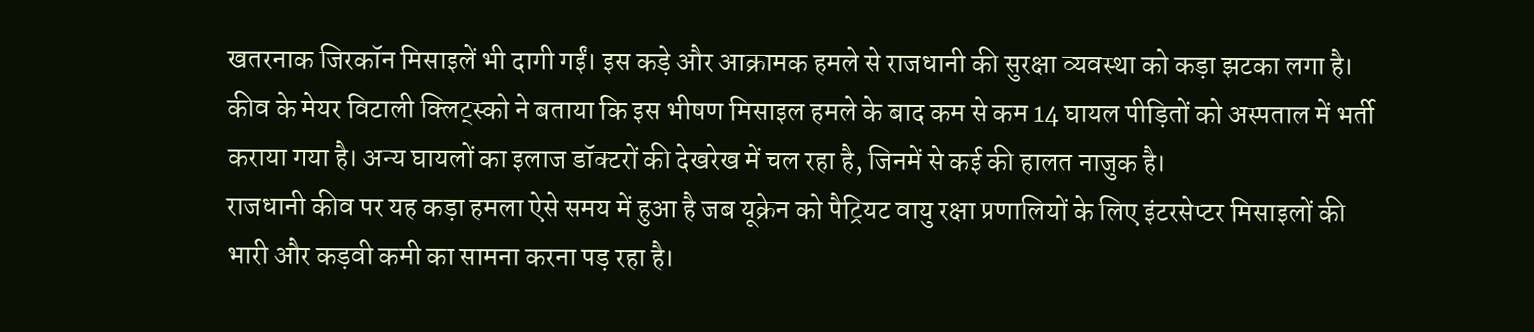खतरनाक जिरकॉन मिसाइलें भी दागी गईं। इस कड़े और आक्रामक हमले से राजधानी की सुरक्षा व्यवस्था को कड़ा झटका लगा है।
कीव के मेयर विटाली क्लिट्स्को ने बताया कि इस भीषण मिसाइल हमले के बाद कम से कम 14 घायल पीड़ितों को अस्पताल में भर्ती कराया गया है। अन्य घायलों का इलाज डॉक्टरों की देखरेख में चल रहा है, जिनमें से कई की हालत नाजुक है।
राजधानी कीव पर यह कड़ा हमला ऐसे समय में हुआ है जब यूक्रेन को पैट्रियट वायु रक्षा प्रणालियों के लिए इंटरसेप्टर मिसाइलों की भारी और कड़वी कमी का सामना करना पड़ रहा है।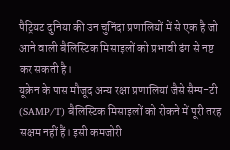पैट्रियट दुनिया की उन चुनिंदा प्रणालियों में से एक है जो आने वाली बैलिस्टिक मिसाइलों को प्रभावी ढंग से नष्ट कर सकती है।
यूक्रेन के पास मौजूद अन्य रक्षा प्रणालियां जैसे सैम्प-टी (SAMP/T) बैलिस्टिक मिसाइलों को रोकने में पूरी तरह सक्षम नहीं हैं। इसी कमजोरी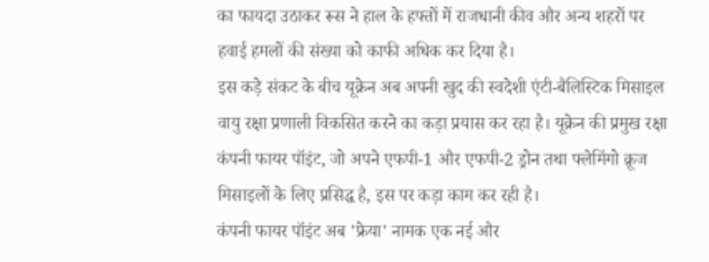का फायदा उठाकर रूस ने हाल के हफ्तों में राजधानी कीव और अन्य शहरों पर हवाई हमलों की संख्या को काफी अधिक कर दिया है।
इस कड़े संकट के बीच यूक्रेन अब अपनी खुद की स्वदेशी एंटी-बैलिस्टिक मिसाइल वायु रक्षा प्रणाली विकसित करने का कड़ा प्रयास कर रहा है। यूक्रेन की प्रमुख रक्षा कंपनी फायर पॉइंट, जो अपने एफपी-1 और एफपी-2 ड्रोन तथा फ्लेमिंगो क्रूज मिसाइलों के लिए प्रसिद्ध है, इस पर कड़ा काम कर रही है।
कंपनी फायर पॉइंट अब 'फ्रेया' नामक एक नई और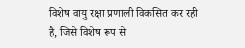विशेष वायु रक्षा प्रणाली विकसित कर रही है, जिसे विशेष रूप से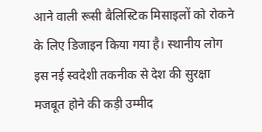आने वाली रूसी बैलिस्टिक मिसाइलों को रोकने के लिए डिजाइन किया गया है। स्थानीय लोग इस नई स्वदेशी तकनीक से देश की सुरक्षा मजबूत होने की कड़ी उम्मीद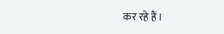कर रहे हैं।